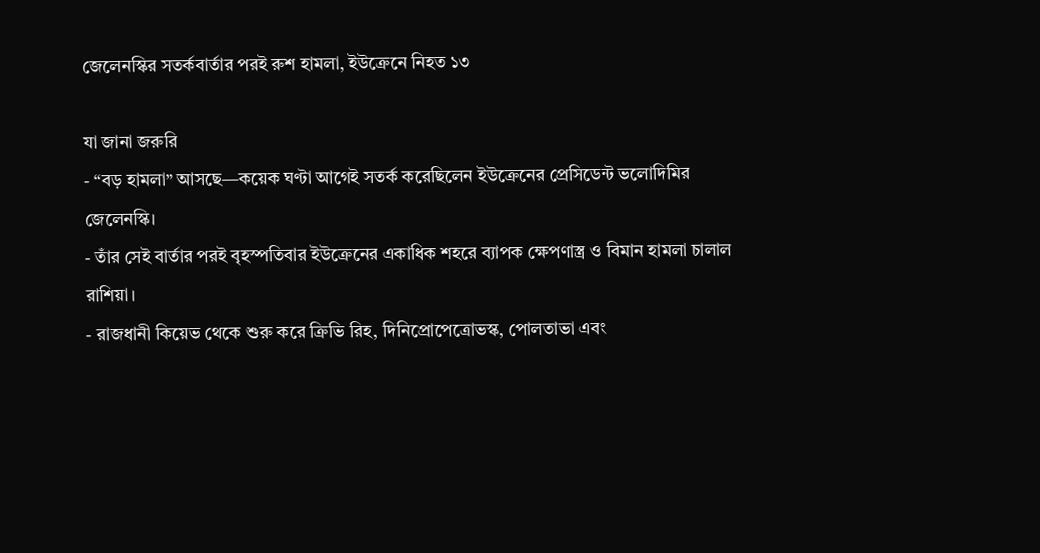জেলেনস্কির সতর্কবার্তার পরই রুশ হামলা, ইউক্রেনে নিহত ১৩

যা জানা জরুরি
- “বড় হামলা” আসছে—কয়েক ঘণ্টা আগেই সতর্ক করেছিলেন ইউক্রেনের প্রেসিডেন্ট ভলোদিমির জেলেনস্কি।
- তাঁর সেই বার্তার পরই বৃহস্পতিবার ইউক্রেনের একাধিক শহরে ব্যাপক ক্ষেপণাস্ত্র ও বিমান হামলা চালাল রাশিয়া।
- রাজধানী কিয়েভ থেকে শুরু করে ক্রিভি রিহ, দিনিপ্রোপেত্রোভস্ক, পোলতাভা এবং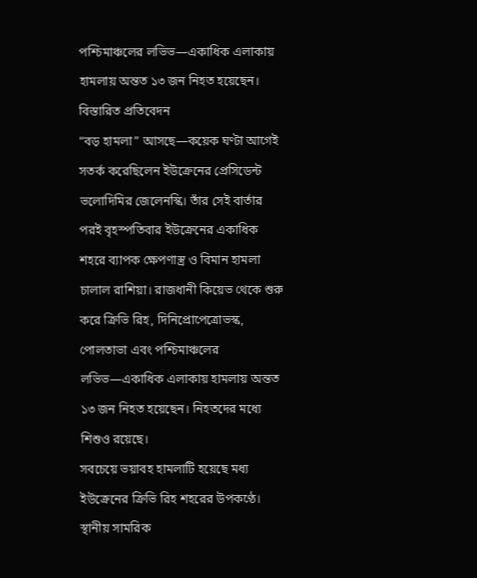পশ্চিমাঞ্চলের লভিভ—একাধিক এলাকায় হামলায় অন্তত ১৩ জন নিহত হয়েছেন।
বিস্তারিত প্রতিবেদন
“বড় হামলা” আসছে—কয়েক ঘণ্টা আগেই সতর্ক করেছিলেন ইউক্রেনের প্রেসিডেন্ট ভলোদিমির জেলেনস্কি। তাঁর সেই বার্তার পরই বৃহস্পতিবার ইউক্রেনের একাধিক শহরে ব্যাপক ক্ষেপণাস্ত্র ও বিমান হামলা চালাল রাশিয়া। রাজধানী কিয়েভ থেকে শুরু করে ক্রিভি রিহ, দিনিপ্রোপেত্রোভস্ক, পোলতাভা এবং পশ্চিমাঞ্চলের লভিভ—একাধিক এলাকায় হামলায় অন্তত ১৩ জন নিহত হয়েছেন। নিহতদের মধ্যে শিশুও রয়েছে।
সবচেয়ে ভয়াবহ হামলাটি হয়েছে মধ্য ইউক্রেনের ক্রিভি রিহ শহরের উপকণ্ঠে। স্থানীয় সামরিক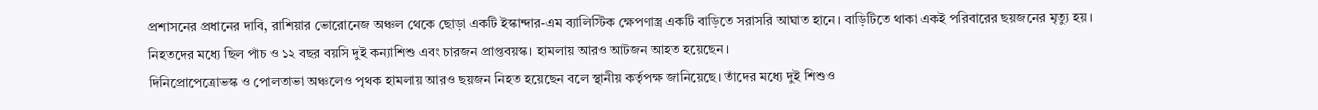প্রশাসনের প্রধানের দাবি, রাশিয়ার ভোরোনেজ অঞ্চল থেকে ছোড়া একটি ইস্কান্দার-এম ব্যালিস্টিক ক্ষেপণাস্ত্র একটি বাড়িতে সরাসরি আঘাত হানে। বাড়িটিতে থাকা একই পরিবারের ছয়জনের মৃত্যু হয়। নিহতদের মধ্যে ছিল পাঁচ ও ১২ বছর বয়সি দুই কন্যাশিশু এবং চারজন প্রাপ্তবয়স্ক। হামলায় আরও আটজন আহত হয়েছেন।
দিনিপ্রোপেত্রোভস্ক ও পোলতাভা অঞ্চলেও পৃথক হামলায় আরও ছয়জন নিহত হয়েছেন বলে স্থানীয় কর্তৃপক্ষ জানিয়েছে। তাঁদের মধ্যে দুই শিশুও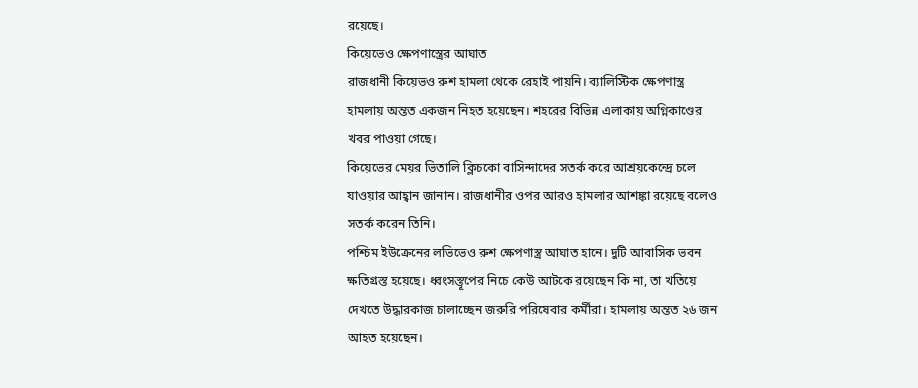রয়েছে।
কিয়েভেও ক্ষেপণাস্ত্রের আঘাত
রাজধানী কিয়েভও রুশ হামলা থেকে রেহাই পায়নি। ব্যালিস্টিক ক্ষেপণাস্ত্র হামলায় অন্তত একজন নিহত হয়েছেন। শহরের বিভিন্ন এলাকায় অগ্নিকাণ্ডের খবর পাওয়া গেছে।
কিয়েভের মেয়র ভিতালি ক্লিচকো বাসিন্দাদের সতর্ক করে আশ্রয়কেন্দ্রে চলে যাওয়ার আহ্বান জানান। রাজধানীর ওপর আরও হামলার আশঙ্কা রয়েছে বলেও সতর্ক করেন তিনি।
পশ্চিম ইউক্রেনের লভিভেও রুশ ক্ষেপণাস্ত্র আঘাত হানে। দুটি আবাসিক ভবন ক্ষতিগ্রস্ত হয়েছে। ধ্বংসস্তূপের নিচে কেউ আটকে রয়েছেন কি না, তা খতিয়ে দেখতে উদ্ধারকাজ চালাচ্ছেন জরুরি পরিষেবার কর্মীরা। হামলায় অন্তত ২৬ জন আহত হয়েছেন।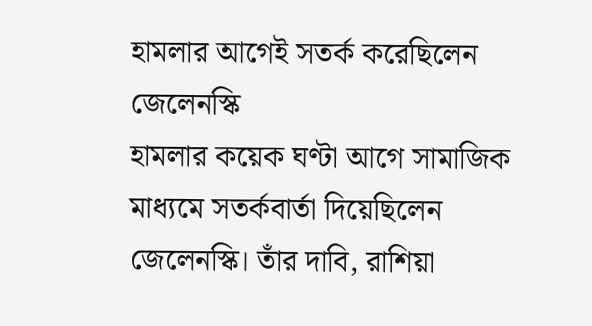হামলার আগেই সতর্ক করেছিলেন জেলেনস্কি
হামলার কয়েক ঘণ্টা আগে সামাজিক মাধ্যমে সতর্কবার্তা দিয়েছিলেন জেলেনস্কি। তাঁর দাবি, রাশিয়া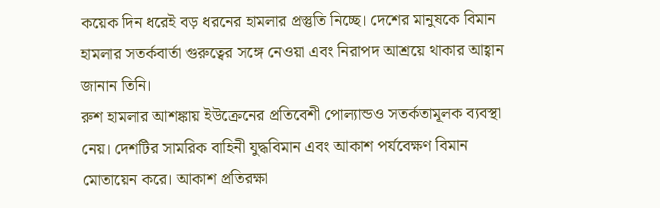কয়েক দিন ধরেই বড় ধরনের হামলার প্রস্তুতি নিচ্ছে। দেশের মানুষকে বিমান হামলার সতর্কবার্তা গুরুত্বের সঙ্গে নেওয়া এবং নিরাপদ আশ্রয়ে থাকার আহ্বান জানান তিনি।
রুশ হামলার আশঙ্কায় ইউক্রেনের প্রতিবেশী পোল্যান্ডও সতর্কতামূলক ব্যবস্থা নেয়। দেশটির সামরিক বাহিনী যুদ্ধবিমান এবং আকাশ পর্যবেক্ষণ বিমান মোতায়েন করে। আকাশ প্রতিরক্ষা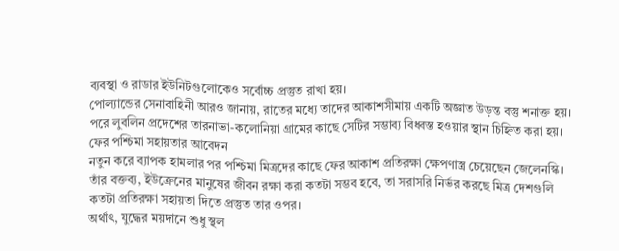ব্যবস্থা ও রাডার ইউনিটগুলোকেও সর্বোচ্চ প্রস্তুত রাখা হয়।
পোল্যান্ডের সেনাবাহিনী আরও জানায়, রাতের মধ্যে তাদের আকাশসীমায় একটি অজ্ঞাত উড়ন্ত বস্তু শনাক্ত হয়। পরে লুবলিন প্রদেশের তারনাভা-কলোনিয়া গ্রামের কাছে সেটির সম্ভাব্য বিধ্বস্ত হওয়ার স্থান চিহ্নিত করা হয়।
ফের পশ্চিমা সহায়তার আবেদন
নতুন করে ব্যাপক হামলার পর পশ্চিমা মিত্রদের কাছে ফের আকাশ প্রতিরক্ষা ক্ষেপণাস্ত্র চেয়েছেন জেলেনস্কি। তাঁর বক্তব্য, ইউক্রেনের মানুষের জীবন রক্ষা করা কতটা সম্ভব হবে, তা সরাসরি নির্ভর করছে মিত্র দেশগুলি কতটা প্রতিরক্ষা সহায়তা দিতে প্রস্তুত তার ওপর।
অর্থাৎ, যুদ্ধের ময়দানে শুধু স্থল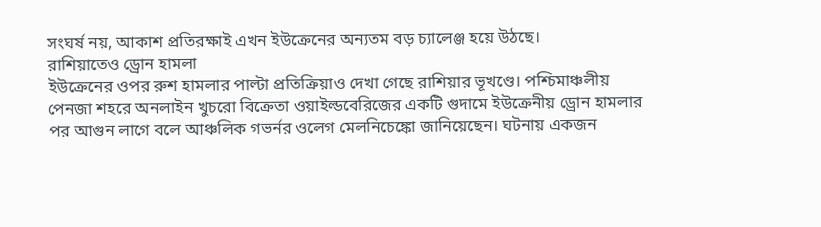সংঘর্ষ নয়, আকাশ প্রতিরক্ষাই এখন ইউক্রেনের অন্যতম বড় চ্যালেঞ্জ হয়ে উঠছে।
রাশিয়াতেও ড্রোন হামলা
ইউক্রেনের ওপর রুশ হামলার পাল্টা প্রতিক্রিয়াও দেখা গেছে রাশিয়ার ভূখণ্ডে। পশ্চিমাঞ্চলীয় পেনজা শহরে অনলাইন খুচরো বিক্রেতা ওয়াইল্ডবেরিজের একটি গুদামে ইউক্রেনীয় ড্রোন হামলার পর আগুন লাগে বলে আঞ্চলিক গভর্নর ওলেগ মেলনিচেঙ্কো জানিয়েছেন। ঘটনায় একজন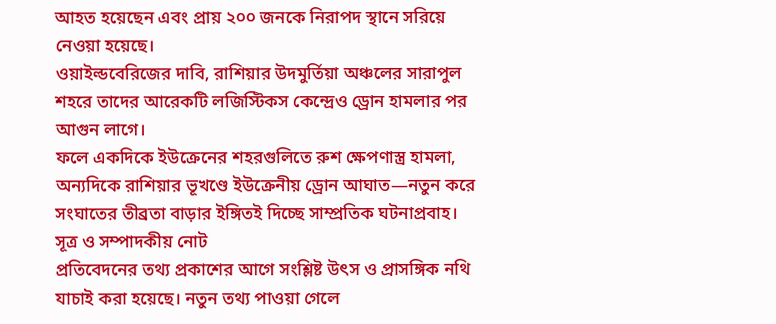আহত হয়েছেন এবং প্রায় ২০০ জনকে নিরাপদ স্থানে সরিয়ে নেওয়া হয়েছে।
ওয়াইল্ডবেরিজের দাবি, রাশিয়ার উদমুর্তিয়া অঞ্চলের সারাপুল শহরে তাদের আরেকটি লজিস্টিকস কেন্দ্রেও ড্রোন হামলার পর আগুন লাগে।
ফলে একদিকে ইউক্রেনের শহরগুলিতে রুশ ক্ষেপণাস্ত্র হামলা, অন্যদিকে রাশিয়ার ভূখণ্ডে ইউক্রেনীয় ড্রোন আঘাত—নতুন করে সংঘাতের তীব্রতা বাড়ার ইঙ্গিতই দিচ্ছে সাম্প্রতিক ঘটনাপ্রবাহ।
সূত্র ও সম্পাদকীয় নোট
প্রতিবেদনের তথ্য প্রকাশের আগে সংশ্লিষ্ট উৎস ও প্রাসঙ্গিক নথি যাচাই করা হয়েছে। নতুন তথ্য পাওয়া গেলে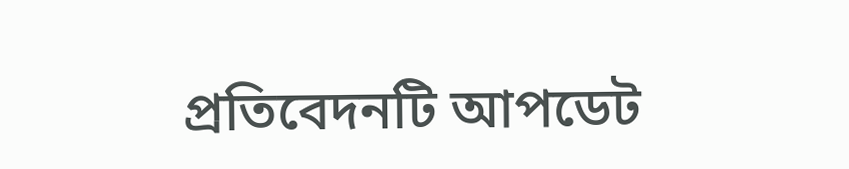প্রতিবেদনটি আপডেট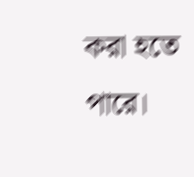করা হতে পারে।